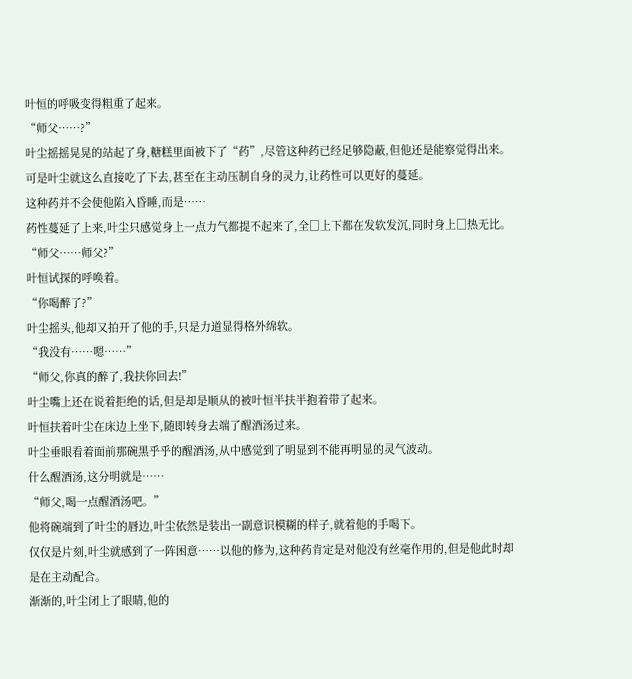叶恒的呼吸变得粗重了起来。
“师父……?”
叶尘摇摇晃晃的站起了身,糖糕里面被下了“药”,尽管这种药已经足够隐蔽,但他还是能察觉得出来。
可是叶尘就这么直接吃了下去,甚至在主动压制自身的灵力,让药性可以更好的蔓延。
这种药并不会使他陷入昏睡,而是……
药性蔓延了上来,叶尘只感觉身上一点力气都提不起来了,全□上下都在发软发沉,同时身上□热无比。
“师父……师父?”
叶恒试探的呼唤着。
“你喝醉了?”
叶尘摇头,他却又拍开了他的手,只是力道显得格外绵软。
“我没有……嗯……”
“师父,你真的醉了,我扶你回去!”
叶尘嘴上还在说着拒绝的话,但是却是顺从的被叶恒半扶半抱着带了起来。
叶恒扶着叶尘在床边上坐下,随即转身去端了醒酒汤过来。
叶尘垂眼看着面前那碗黑乎乎的醒酒汤,从中感觉到了明显到不能再明显的灵气波动。
什么醒酒汤,这分明就是……
“师父,喝一点醒酒汤吧。”
他将碗端到了叶尘的唇边,叶尘依然是装出一副意识模糊的样子,就着他的手喝下。
仅仅是片刻,叶尘就感到了一阵困意……以他的修为,这种药肯定是对他没有丝毫作用的,但是他此时却是在主动配合。
渐渐的,叶尘闭上了眼睛,他的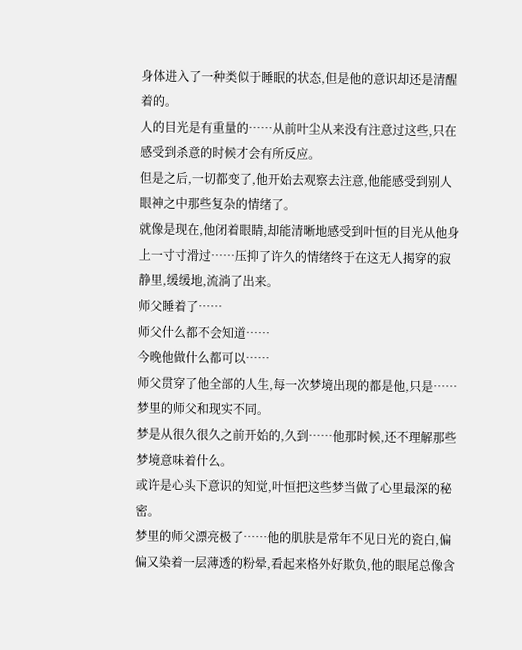身体进入了一种类似于睡眠的状态,但是他的意识却还是清醒着的。
人的目光是有重量的……从前叶尘从来没有注意过这些,只在感受到杀意的时候才会有所反应。
但是之后,一切都变了,他开始去观察去注意,他能感受到别人眼神之中那些复杂的情绪了。
就像是现在,他闭着眼睛,却能清晰地感受到叶恒的目光从他身上一寸寸滑过……压抑了许久的情绪终于在这无人揭穿的寂静里,缓缓地,流淌了出来。
师父睡着了……
师父什么都不会知道……
今晚他做什么都可以……
师父贯穿了他全部的人生,每一次梦境出现的都是他,只是……梦里的师父和现实不同。
梦是从很久很久之前开始的,久到……他那时候,还不理解那些梦境意味着什么。
或许是心头下意识的知觉,叶恒把这些梦当做了心里最深的秘密。
梦里的师父漂亮极了……他的肌肤是常年不见日光的瓷白,偏偏又染着一层薄透的粉晕,看起来格外好欺负,他的眼尾总像含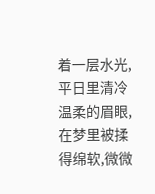着一层水光,平日里清冷温柔的眉眼,在梦里被揉得绵软,微微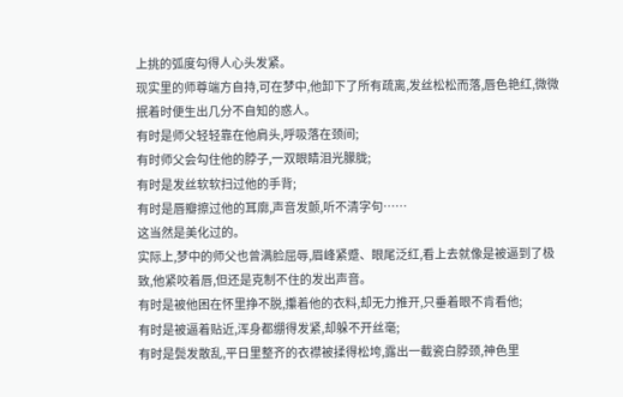上挑的弧度勾得人心头发紧。
现实里的师尊端方自持,可在梦中,他卸下了所有疏离,发丝松松而落,唇色艳红,微微抿着时便生出几分不自知的惑人。
有时是师父轻轻靠在他肩头,呼吸落在颈间;
有时师父会勾住他的脖子,一双眼睛泪光朦胧;
有时是发丝软软扫过他的手背;
有时是唇瓣擦过他的耳廓,声音发颤,听不清字句……
这当然是美化过的。
实际上,梦中的师父也曾满脸屈辱,眉峰紧蹙、眼尾泛红,看上去就像是被逼到了极致,他紧咬着唇,但还是克制不住的发出声音。
有时是被他困在怀里挣不脱,攥着他的衣料,却无力推开,只垂着眼不肯看他;
有时是被逼着贴近,浑身都绷得发紧,却躲不开丝毫;
有时是鬓发散乱,平日里整齐的衣襟被揉得松垮,露出一截瓷白脖颈,神色里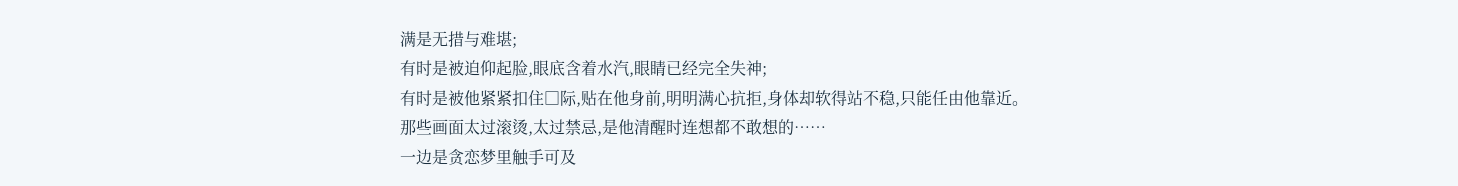满是无措与难堪;
有时是被迫仰起脸,眼底含着水汽,眼睛已经完全失神;
有时是被他紧紧扣住□际,贴在他身前,明明满心抗拒,身体却软得站不稳,只能任由他靠近。
那些画面太过滚烫,太过禁忌,是他清醒时连想都不敢想的……
一边是贪恋梦里触手可及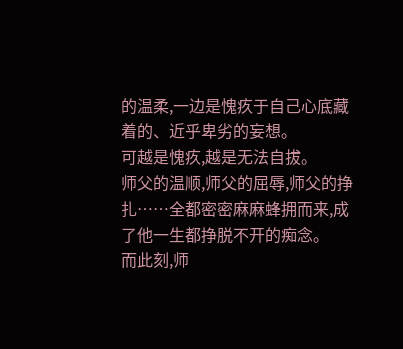的温柔,一边是愧疚于自己心底藏着的、近乎卑劣的妄想。
可越是愧疚,越是无法自拔。
师父的温顺,师父的屈辱,师父的挣扎……全都密密麻麻蜂拥而来,成了他一生都挣脱不开的痴念。
而此刻,师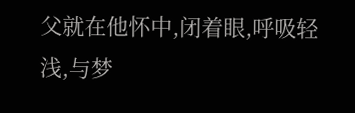父就在他怀中,闭着眼,呼吸轻浅,与梦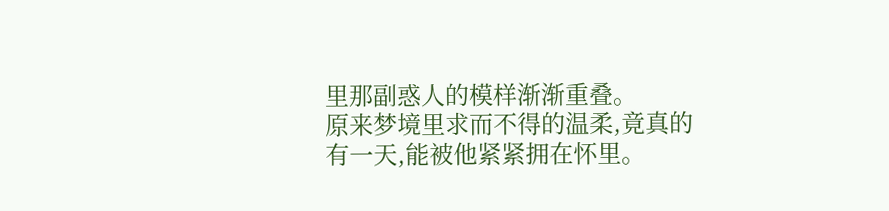里那副惑人的模样渐渐重叠。
原来梦境里求而不得的温柔,竟真的有一天,能被他紧紧拥在怀里。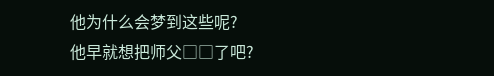他为什么会梦到这些呢?
他早就想把师父□□了吧?